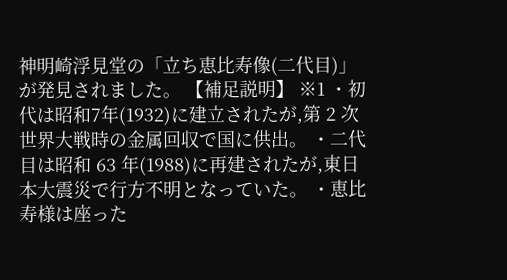神明崎浮見堂の「立ち恵比寿像(二代目)」が発見されました。 【補足説明】 ※1 ・初代は昭和7年(1932)に建立されたが,第 2 次世界大戦時の金属回収で国に供出。 ・二代目は昭和 63 年(1988)に再建されたが,東日本大震災で行方不明となっていた。 ・恵比寿様は座った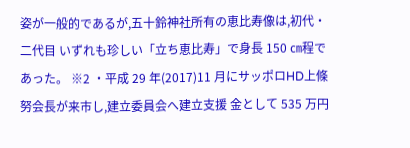姿が一般的であるが,五十鈴神社所有の恵比寿像は,初代・二代目 いずれも珍しい「立ち恵比寿」で身長 150 ㎝程であった。 ※2 ・平成 29 年(2017)11 月にサッポロHD上條努会長が来市し,建立委員会へ建立支援 金として 535 万円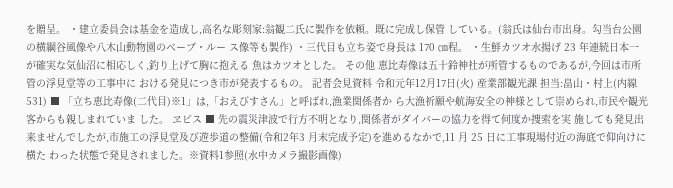を贈呈。 ・建立委員会は基金を造成し,高名な彫刻家:翁観二氏に製作を依頼。既に完成し保管 している。(翁氏は仙台市出身。勾当台公園の横綱谷風像や八木山動物園のベーブ・ルー ス像等も製作) ・三代目も立ち姿で身長は 170 ㎝程。 ・生鮮カツオ水揚げ 23 年連続日本一が確実な気仙沼に相応しく,釣り上げて胸に抱える 魚はカツオとした。 その他 恵比寿像は五十鈴神社が所管するものであるが,今回は市所管の浮見堂等の工事中に おける発見につき市が発表するもの。 記者会見資料 令和元年12月17日(火) 産業部観光課 担当:畠山・村上(内線531) ■ 「立ち恵比寿像(二代目)※1」は,「おえびすさん」と呼ばれ,漁業関係者か ら大漁祈願や航海安全の神様として崇められ,市民や観光客からも親しまれていま した。 ヱビス ■ 先の震災津波で行方不明となり,関係者がダイバーの協力を得て何度か捜索を実 施しても発見出来ませんでしたが,市施工の浮見堂及び遊歩道の整備(令和2年3 月末完成予定)を進めるなかで,11 月 25 日に工事現場付近の海底で仰向けに横た わった状態で発見されました。※資料1参照(水中カメラ撮影画像)